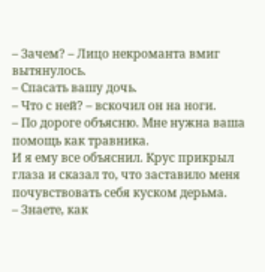– Зачем? – Лицо некроманта вмиг вытянулось.
– Спасать вашу дочь.
– Что с ней? – вскочил он на ноги.
– По дороге объясню. Мне нужна ваша помощь как травника.
И я ему все объяснил. Крус прикрыл глаза и сказал то, что заставило меня почувствовать себя куском дерьма.
– Знаете, как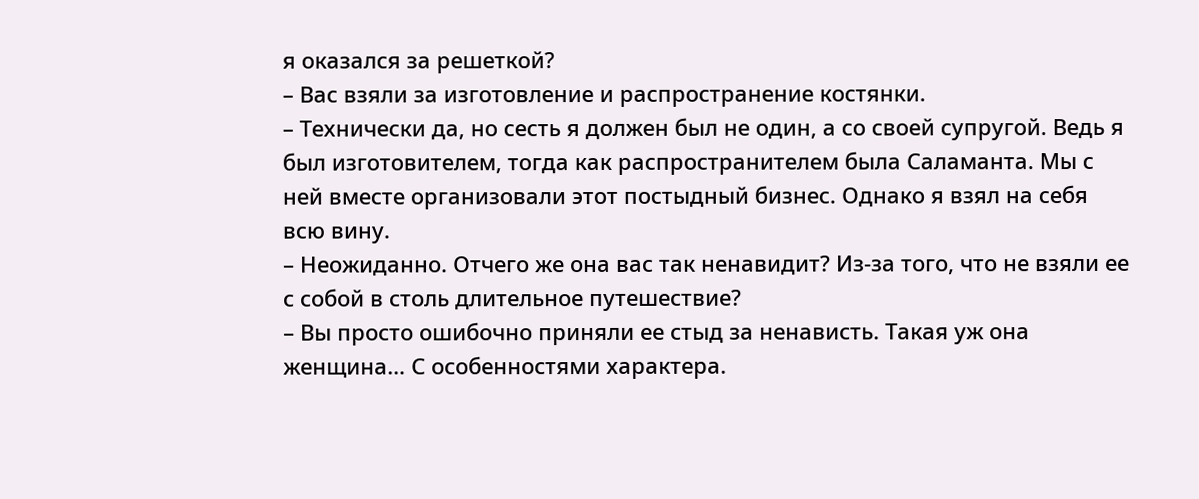я оказался за решеткой?
– Вас взяли за изготовление и распространение костянки.
– Технически да, но сесть я должен был не один, а со своей супругой. Ведь я был изготовителем, тогда как распространителем была Саламанта. Мы с ней вместе организовали этот постыдный бизнес. Однако я взял на себя всю вину.
– Неожиданно. Отчего же она вас так ненавидит? Из-за того, что не взяли ее с собой в столь длительное путешествие?
– Вы просто ошибочно приняли ее стыд за ненависть. Такая уж она женщина… С особенностями характера.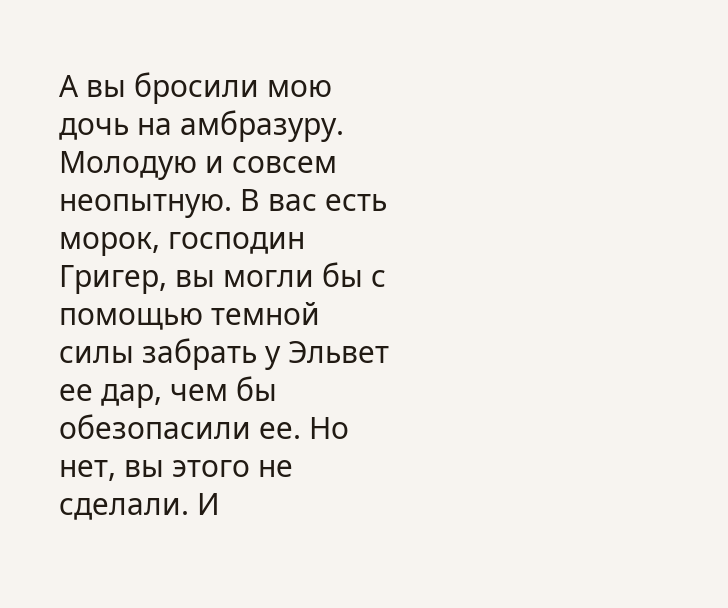А вы бросили мою дочь на амбразуру. Молодую и совсем неопытную. В вас есть морок, господин Григер, вы могли бы с помощью темной силы забрать у Эльвет ее дар, чем бы обезопасили ее. Но нет, вы этого не сделали. И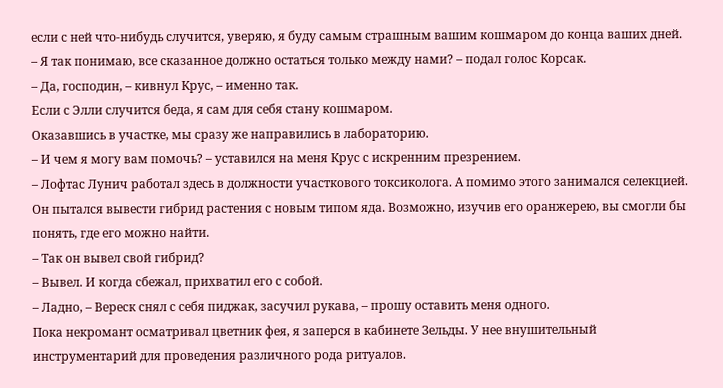если с ней что-нибудь случится, уверяю, я буду самым страшным вашим кошмаром до конца ваших дней.
– Я так понимаю, все сказанное должно остаться только между нами? – подал голос Корсак.
– Да, господин, – кивнул Крус, – именно так.
Если с Элли случится беда, я сам для себя стану кошмаром.
Оказавшись в участке, мы сразу же направились в лабораторию.
– И чем я могу вам помочь? – уставился на меня Крус с искренним презрением.
– Лофтас Лунич работал здесь в должности участкового токсиколога. А помимо этого занимался селекцией. Он пытался вывести гибрид растения с новым типом яда. Возможно, изучив его оранжерею, вы смогли бы понять, где его можно найти.
– Так он вывел свой гибрид?
– Вывел. И когда сбежал, прихватил его с собой.
– Ладно, – Вереск снял с себя пиджак, засучил рукава, – прошу оставить меня одного.
Пока некромант осматривал цветник фея, я заперся в кабинете Зельды. У нее внушительный инструментарий для проведения различного рода ритуалов.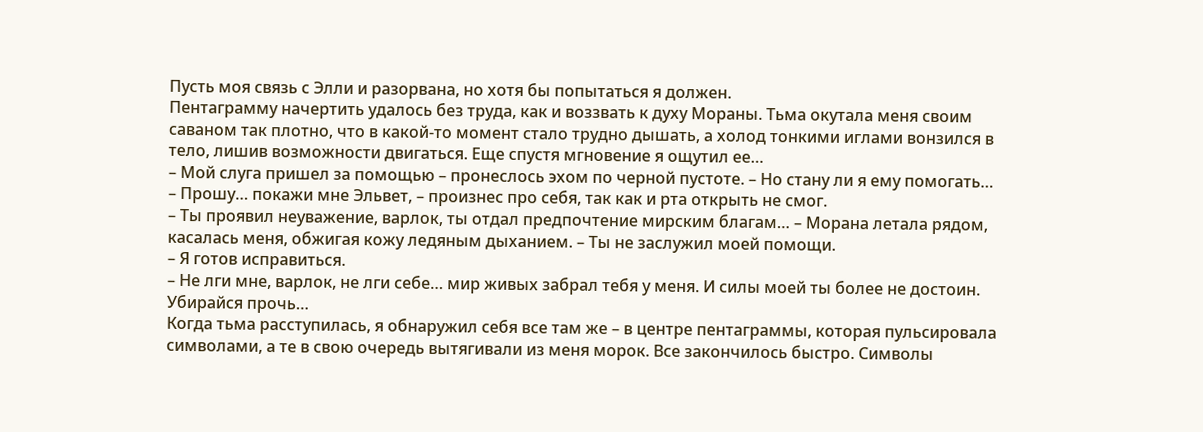Пусть моя связь с Элли и разорвана, но хотя бы попытаться я должен.
Пентаграмму начертить удалось без труда, как и воззвать к духу Мораны. Тьма окутала меня своим саваном так плотно, что в какой-то момент стало трудно дышать, а холод тонкими иглами вонзился в тело, лишив возможности двигаться. Еще спустя мгновение я ощутил ее…
– Мой слуга пришел за помощью – пронеслось эхом по черной пустоте. – Но стану ли я ему помогать…
– Прошу… покажи мне Эльвет, – произнес про себя, так как и рта открыть не смог.
– Ты проявил неуважение, варлок, ты отдал предпочтение мирским благам… – Морана летала рядом, касалась меня, обжигая кожу ледяным дыханием. – Ты не заслужил моей помощи.
– Я готов исправиться.
– Не лги мне, варлок, не лги себе… мир живых забрал тебя у меня. И силы моей ты более не достоин. Убирайся прочь…
Когда тьма расступилась, я обнаружил себя все там же – в центре пентаграммы, которая пульсировала символами, а те в свою очередь вытягивали из меня морок. Все закончилось быстро. Символы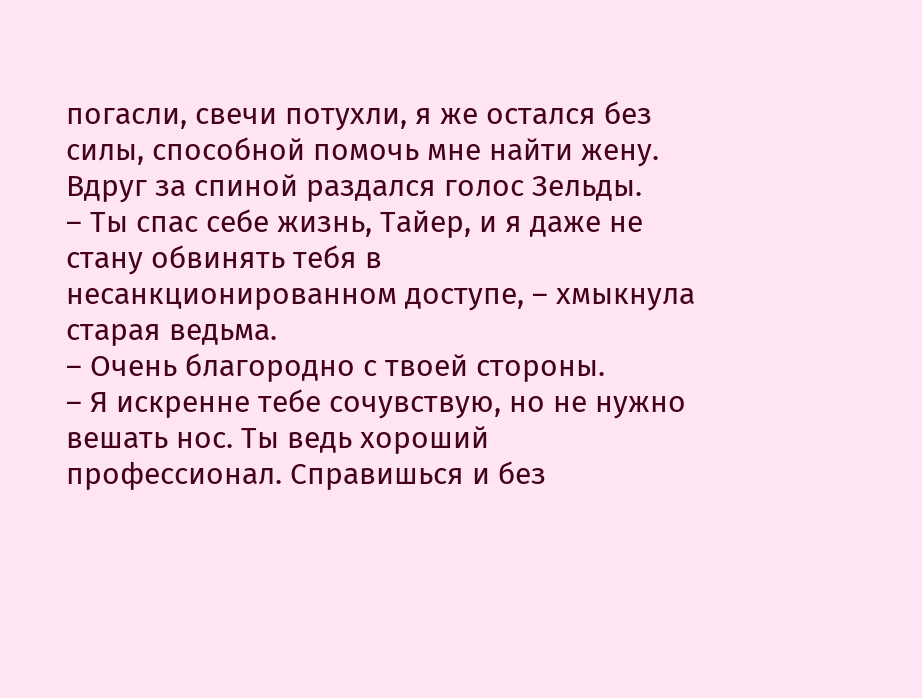погасли, свечи потухли, я же остался без силы, способной помочь мне найти жену.
Вдруг за спиной раздался голос Зельды.
– Ты спас себе жизнь, Тайер, и я даже не стану обвинять тебя в несанкционированном доступе, – хмыкнула старая ведьма.
– Очень благородно с твоей стороны.
– Я искренне тебе сочувствую, но не нужно вешать нос. Ты ведь хороший профессионал. Справишься и без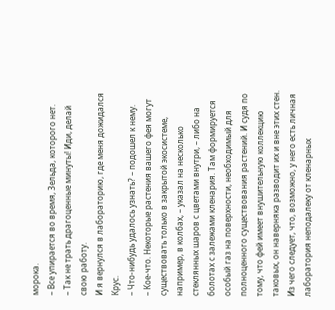морока.
– Все упирается во время, Зельда, которого нет.
– Так не трать драгоценные минуты! Иди, делай свою работу.
И я вернулся в лабораторию, где меня дожидался Крус.
– Что-нибудь удалось узнать? – подошел к нему.
– Кое-что. Некоторые растения вашего фея могут существовать только в закрытой экосистеме, например, в колбах, – указал на несколько стеклянных шаров с цветами внутри, – либо на болотах с залежами кленария. Там формируется особый газ на поверхности, необходимый для полноценного существования растений. И судя по тому, что фей имеет внушительную коллекцию таковых, он наверняка разводит их и вне этих стен. Из чего следует, что, возможно, у него есть личная лаборатория неподалеку от кленарных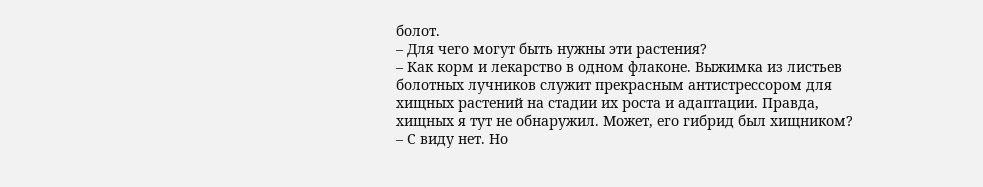болот.
– Для чего могут быть нужны эти растения?
– Как корм и лекарство в одном флаконе. Выжимка из листьев болотных лучников служит прекрасным антистрессором для хищных растений на стадии их роста и адаптации. Правда, хищных я тут не обнаружил. Может, его гибрид был хищником?
– С виду нет. Но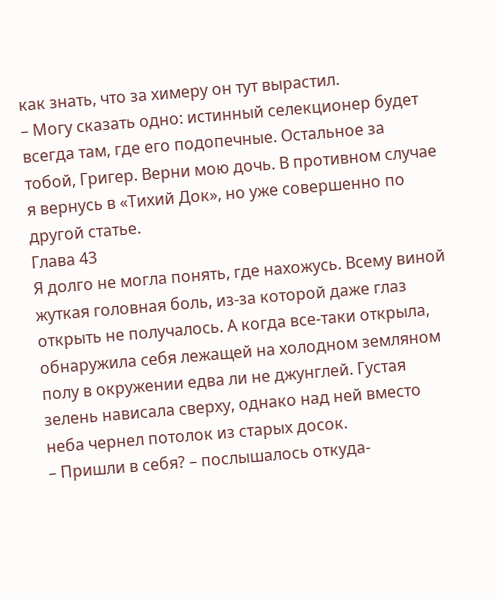как знать, что за химеру он тут вырастил.
– Могу сказать одно: истинный селекционер будет всегда там, где его подопечные. Остальное за тобой, Григер. Верни мою дочь. В противном случае я вернусь в «Тихий Док», но уже совершенно по другой статье.
Глава 43
Я долго не могла понять, где нахожусь. Всему виной жуткая головная боль, из-за которой даже глаз открыть не получалось. А когда все-таки открыла, обнаружила себя лежащей на холодном земляном полу в окружении едва ли не джунглей. Густая зелень нависала сверху, однако над ней вместо неба чернел потолок из старых досок.
– Пришли в себя? – послышалось откуда-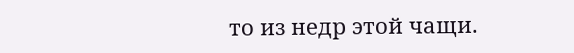то из недр этой чащи.